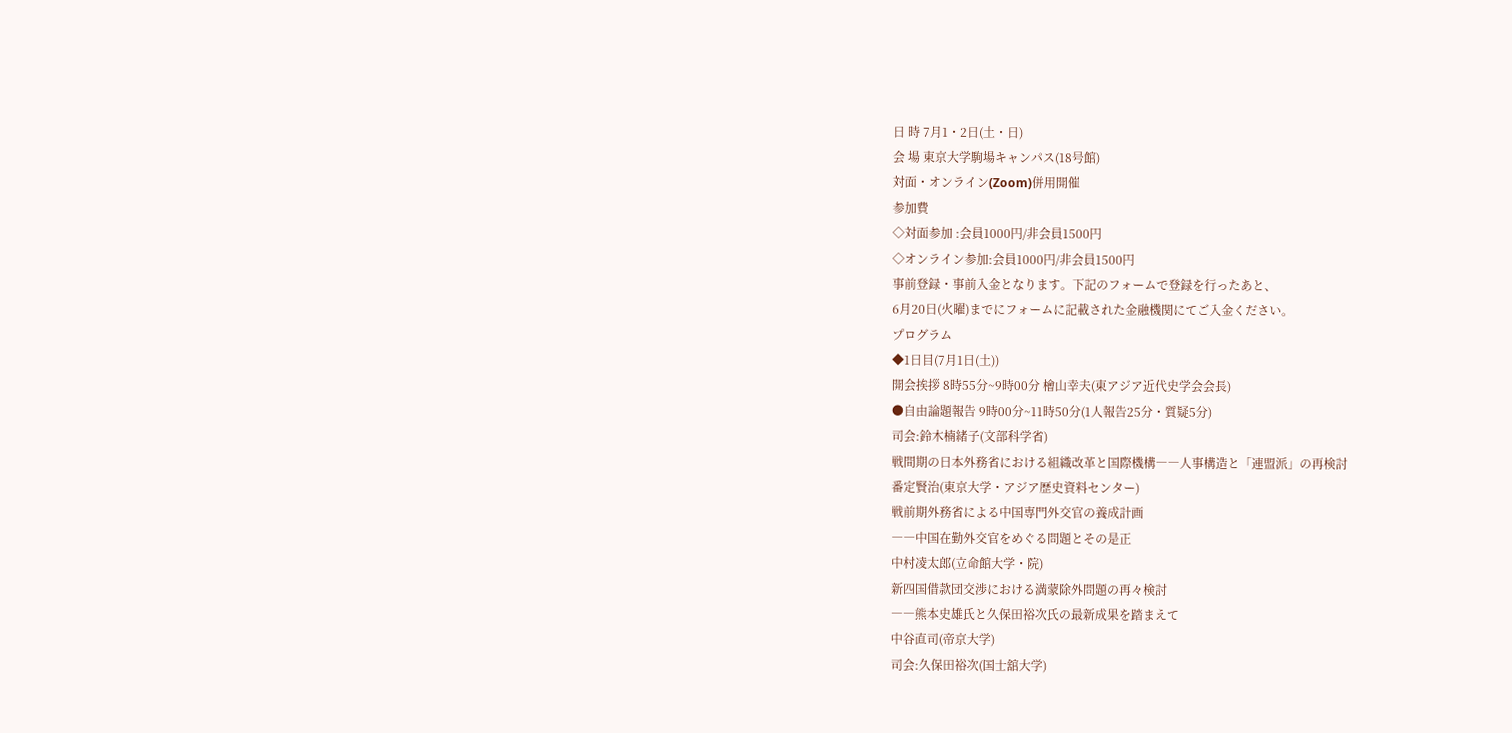日 時 7月1・2日(土・日)
会 場 東京大学駒場キャンパス(18号館)
対面・オンライン(Zoom)併用開催
参加費
◇対面参加 :会員1000円/非会員1500円
◇オンライン参加:会員1000円/非会員1500円
事前登録・事前入金となります。下記のフォームで登録を行ったあと、
6月20日(火曜)までにフォームに記載された金融機関にてご入金ください。
プログラム
◆1日目(7月1日(土))
開会挨拶 8時55分~9時00分 檜山幸夫(東アジア近代史学会会長)
●自由論題報告 9時00分~11時50分(1人報告25分・質疑5分)
司会:鈴木楠緒子(文部科学省)
戦間期の日本外務省における組織改革と国際機構――人事構造と「連盟派」の再検討
番定賢治(東京大学・アジア歴史資料センター)
戦前期外務省による中国専門外交官の養成計画
――中国在勤外交官をめぐる問題とその是正
中村凌太郎(立命館大学・院)
新四国借款団交渉における満蒙除外問題の再々検討
――熊本史雄氏と久保田裕次氏の最新成果を踏まえて
中谷直司(帝京大学)
司会:久保田裕次(国士舘大学)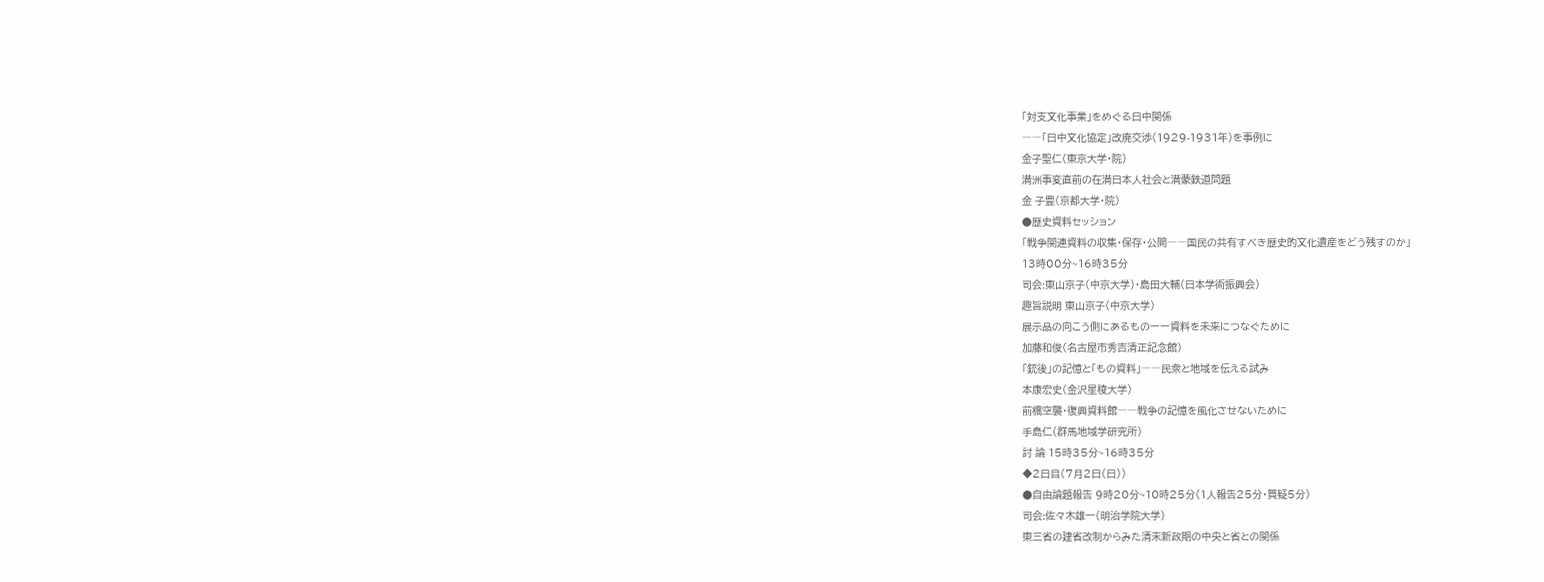「対支文化事業」をめぐる日中関係
――「日中文化協定」改廃交渉(1929-1931年)を事例に
金子聖仁(東京大学・院)
満洲事変直前の在満日本人社会と満蒙鉄道問題
金 子豊(京都大学・院)
●歴史資料セッション
「戦争関連資料の収集・保存・公開――国民の共有すべき歴史的文化遺産をどう残すのか」
13時00分~16時35分
司会:東山京子(中京大学)・島田大輔(日本学術振興会)
趣旨説明 東山京子(中京大学)
展示品の向こう側にあるものーー資料を未来につなぐために
加藤和俊(名古屋市秀吉清正記念館)
「銃後」の記憶と「もの資料」――民衆と地域を伝える試み
本康宏史(金沢星稜大学)
前橋空襲・復興資料館――戦争の記憶を風化させないために
手島仁(群馬地域学研究所)
討 論 15時35分~16時35分
◆2日目(7月2日(日))
●自由論題報告 9時20分~10時25分(1人報告25分・質疑5分)
司会:佐々木雄一(明治学院大学)
東三省の建省改制からみた清末新政期の中央と省との関係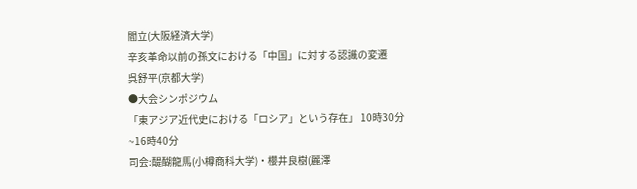閻立(大阪経済大学)
辛亥革命以前の孫文における「中国」に対する認識の変遷
呉舒平(京都大学)
●大会シンポジウム
「東アジア近代史における「ロシア」という存在」 10時30分~16時40分
司会:醍醐龍馬(小樽商科大学)・櫻井良樹(麗澤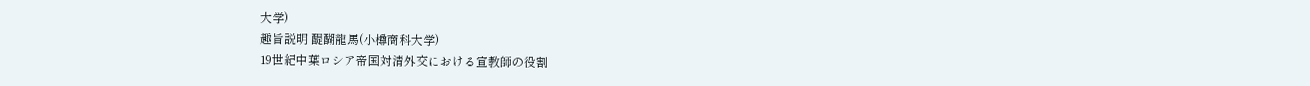大学)
趣旨説明 醍醐龍馬(小樽商科大学)
19世紀中葉ロシア帝国対清外交における宣教師の役割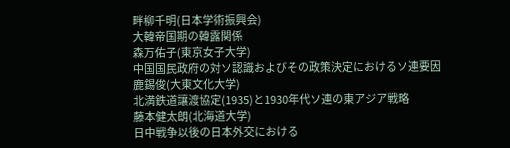畔柳千明(日本学術振興会)
大韓帝国期の韓露関係
森万佑子(東京女子大学)
中国国民政府の対ソ認識およびその政策決定におけるソ連要因
鹿錫俊(大東文化大学)
北満鉄道讓渡協定(1935)と1930年代ソ連の東アジア戦略
藤本健太朗(北海道大学)
日中戦争以後の日本外交における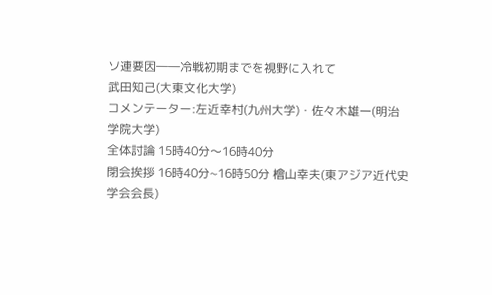ソ連要因――冷戦初期までを視野に入れて
武田知己(大東文化大学)
コメンテーター:左近幸村(九州大学)・佐々木雄一(明治学院大学)
全体討論 15時40分〜16時40分
閉会挨拶 16時40分~16時50分 檜山幸夫(東アジア近代史学会会長)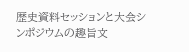歴史資料セッションと大会シンポジウムの趣旨文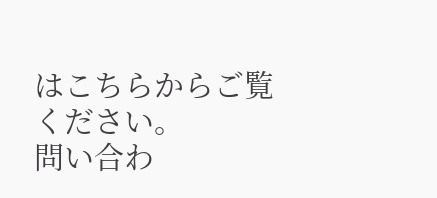はこちらからご覧ください。
問い合わ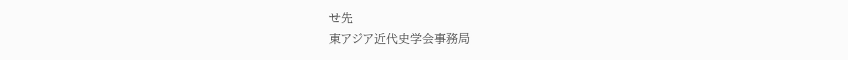せ先
東アジア近代史学会事務局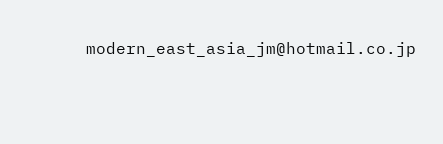modern_east_asia_jm@hotmail.co.jp